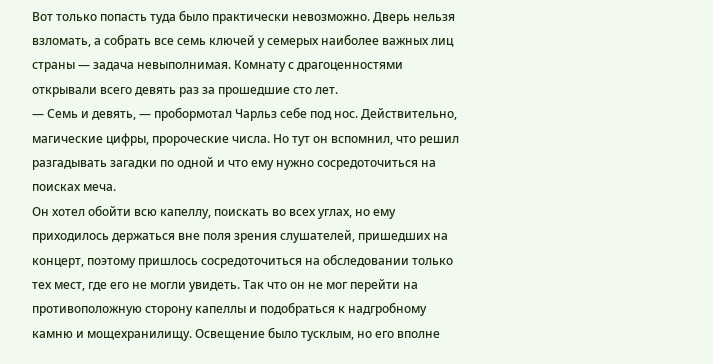Вот только попасть туда было практически невозможно. Дверь нельзя взломать, а собрать все семь ключей у семерых наиболее важных лиц страны — задача невыполнимая. Комнату с драгоценностями открывали всего девять раз за прошедшие сто лет.
— Семь и девять, — пробормотал Чарльз себе под нос. Действительно, магические цифры, пророческие числа. Но тут он вспомнил, что решил разгадывать загадки по одной и что ему нужно сосредоточиться на поисках меча.
Он хотел обойти всю капеллу, поискать во всех углах, но ему приходилось держаться вне поля зрения слушателей, пришедших на концерт, поэтому пришлось сосредоточиться на обследовании только тех мест, где его не могли увидеть. Так что он не мог перейти на противоположную сторону капеллы и подобраться к надгробному камню и мощехранилищу. Освещение было тусклым, но его вполне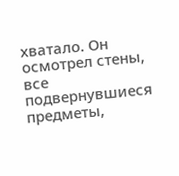хватало. Он осмотрел стены, все подвернувшиеся предметы,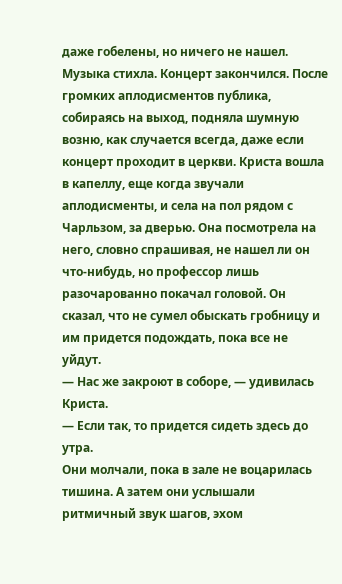даже гобелены, но ничего не нашел.
Музыка стихла. Концерт закончился. После громких аплодисментов публика, собираясь на выход, подняла шумную возню, как случается всегда, даже если концерт проходит в церкви. Криста вошла в капеллу, еще когда звучали аплодисменты, и села на пол рядом с Чарльзом, за дверью. Она посмотрела на него, словно спрашивая, не нашел ли он что-нибудь, но профессор лишь разочарованно покачал головой. Он сказал, что не сумел обыскать гробницу и им придется подождать, пока все не уйдут.
— Нас же закроют в соборе, — удивилась Криста.
— Если так, то придется сидеть здесь до утра.
Они молчали, пока в зале не воцарилась тишина. А затем они услышали ритмичный звук шагов, эхом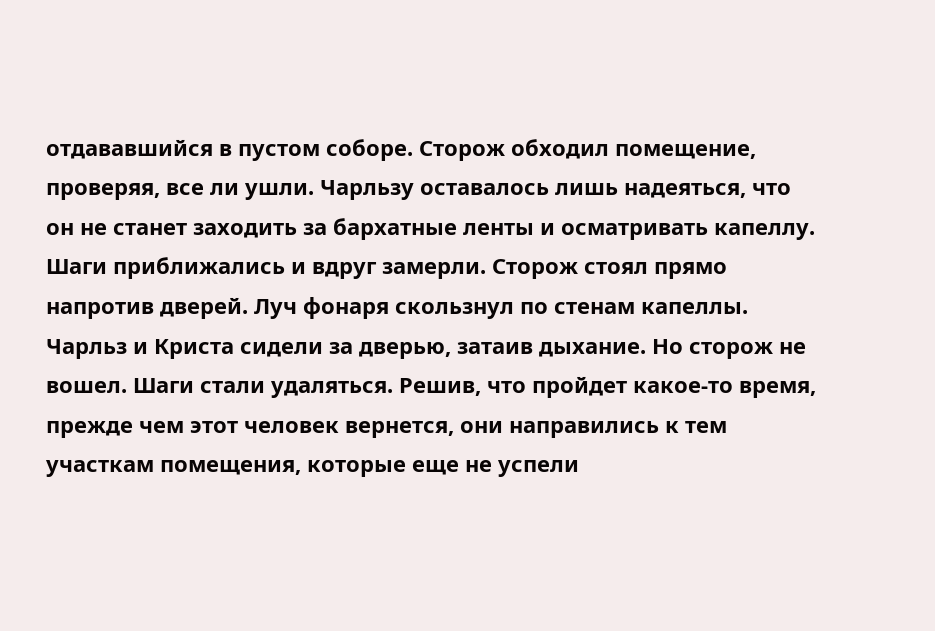отдававшийся в пустом соборе. Сторож обходил помещение, проверяя, все ли ушли. Чарльзу оставалось лишь надеяться, что он не станет заходить за бархатные ленты и осматривать капеллу. Шаги приближались и вдруг замерли. Сторож стоял прямо напротив дверей. Луч фонаря скользнул по стенам капеллы. Чарльз и Криста сидели за дверью, затаив дыхание. Но сторож не вошел. Шаги стали удаляться. Решив, что пройдет какое-то время, прежде чем этот человек вернется, они направились к тем участкам помещения, которые еще не успели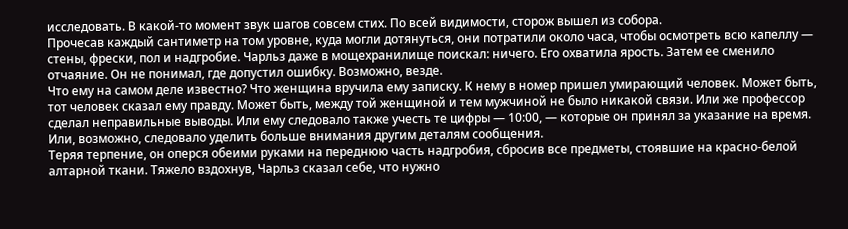исследовать. В какой-то момент звук шагов совсем стих. По всей видимости, сторож вышел из собора.
Прочесав каждый сантиметр на том уровне, куда могли дотянуться, они потратили около часа, чтобы осмотреть всю капеллу — стены, фрески, пол и надгробие. Чарльз даже в мощехранилище поискал: ничего. Его охватила ярость. Затем ее сменило отчаяние. Он не понимал, где допустил ошибку. Возможно, везде.
Что ему на самом деле известно? Что женщина вручила ему записку. К нему в номер пришел умирающий человек. Может быть, тот человек сказал ему правду. Может быть, между той женщиной и тем мужчиной не было никакой связи. Или же профессор сделал неправильные выводы. Или ему следовало также учесть те цифры — 10:00, — которые он принял за указание на время. Или, возможно, следовало уделить больше внимания другим деталям сообщения.
Теряя терпение, он оперся обеими руками на переднюю часть надгробия, сбросив все предметы, стоявшие на красно-белой алтарной ткани. Тяжело вздохнув, Чарльз сказал себе, что нужно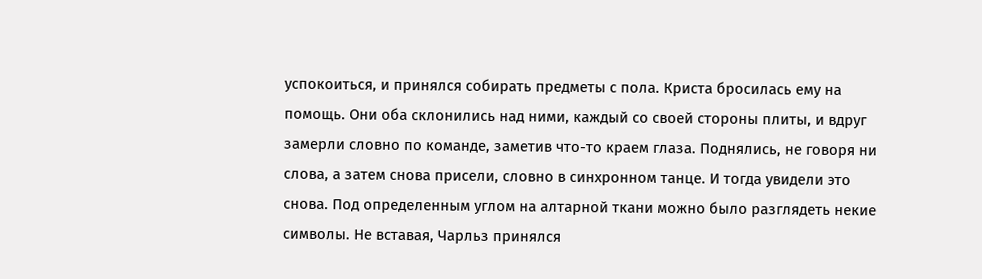успокоиться, и принялся собирать предметы с пола. Криста бросилась ему на помощь. Они оба склонились над ними, каждый со своей стороны плиты, и вдруг замерли словно по команде, заметив что-то краем глаза. Поднялись, не говоря ни слова, а затем снова присели, словно в синхронном танце. И тогда увидели это снова. Под определенным углом на алтарной ткани можно было разглядеть некие символы. Не вставая, Чарльз принялся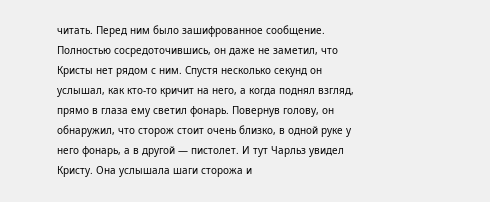читать. Перед ним было зашифрованное сообщение.
Полностью сосредоточившись, он даже не заметил, что Кристы нет рядом с ним. Спустя несколько секунд он услышал, как кто-то кричит на него, а когда поднял взгляд, прямо в глаза ему светил фонарь. Повернув голову, он обнаружил, что сторож стоит очень близко, в одной руке у него фонарь, а в другой — пистолет. И тут Чарльз увидел Кристу. Она услышала шаги сторожа и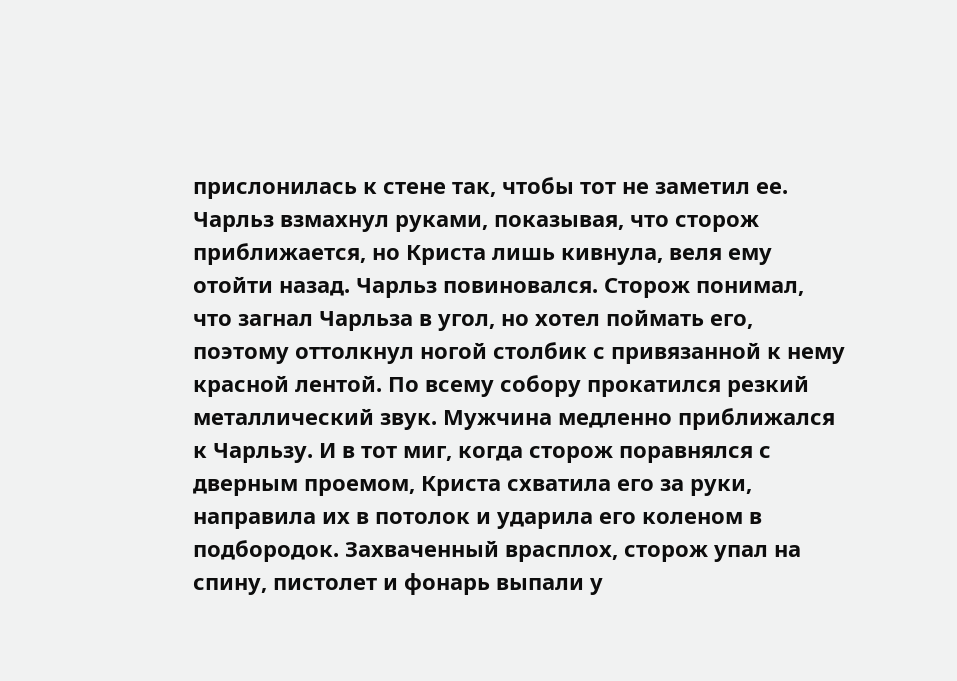прислонилась к стене так, чтобы тот не заметил ее. Чарльз взмахнул руками, показывая, что сторож приближается, но Криста лишь кивнула, веля ему отойти назад. Чарльз повиновался. Сторож понимал, что загнал Чарльза в угол, но хотел поймать его, поэтому оттолкнул ногой столбик с привязанной к нему красной лентой. По всему собору прокатился резкий металлический звук. Мужчина медленно приближался к Чарльзу. И в тот миг, когда сторож поравнялся с дверным проемом, Криста схватила его за руки, направила их в потолок и ударила его коленом в подбородок. Захваченный врасплох, сторож упал на спину, пистолет и фонарь выпали у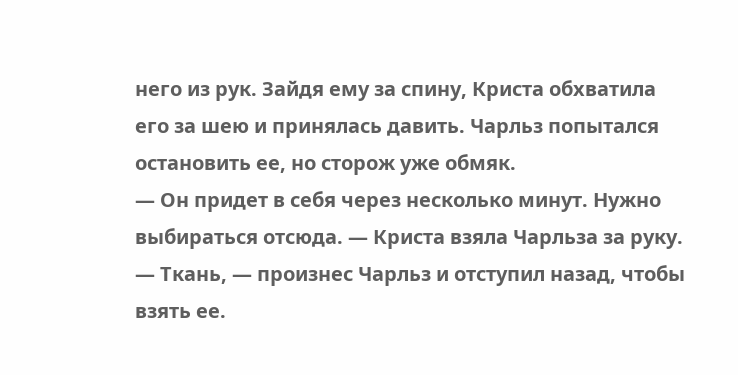него из рук. Зайдя ему за спину, Криста обхватила его за шею и принялась давить. Чарльз попытался остановить ее, но сторож уже обмяк.
— Он придет в себя через несколько минут. Нужно выбираться отсюда. — Криста взяла Чарльза за руку.
— Ткань, — произнес Чарльз и отступил назад, чтобы взять ее.